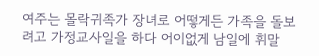여주는 몰락귀족가 장녀로 어떻게든 가족을 돌보려고 가정교사일을 하다 어이없게 남일에 휘말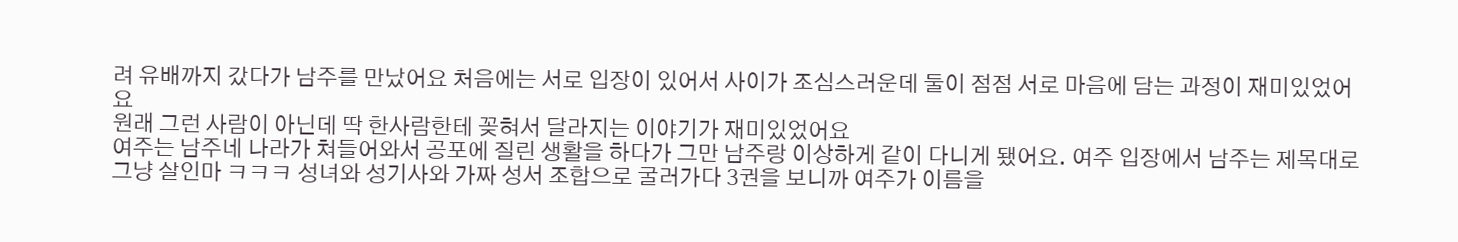려 유배까지 갔다가 남주를 만났어요 처음에는 서로 입장이 있어서 사이가 조심스러운데 둘이 점점 서로 마음에 담는 과정이 재미있었어요
원래 그런 사람이 아닌데 딱 한사람한테 꽂혀서 달라지는 이야기가 재미있었어요
여주는 남주네 나라가 쳐들어와서 공포에 질린 생활을 하다가 그만 남주랑 이상하게 같이 다니게 됐어요. 여주 입장에서 남주는 제목대로 그냥 살인마 ㅋㅋㅋ 성녀와 성기사와 가짜 성서 조합으로 굴러가다 3권을 보니까 여주가 이름을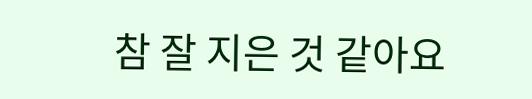참 잘 지은 것 같아요